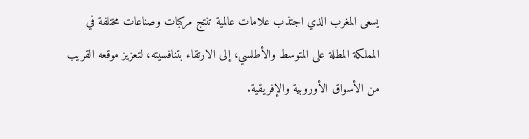يسعى المغرب الذي اجتذب علامات عالمية تنتج مركبات وصناعات مختلفة في المملكة المطلة على المتوسط والأطلسي، إلى الارتقاء بتنافسيته، لتعزيز موقعه القريب من الأسواق الأوروبية والإفريقية.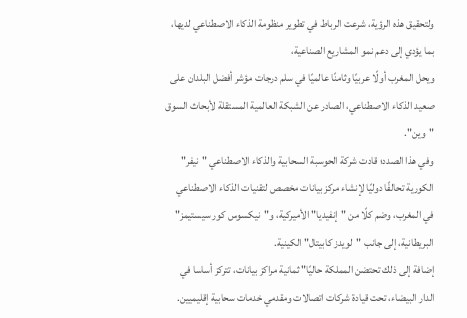ولتحقيق هذه الرؤية، شرعت الرباط في تطوير منظومة الذكاء الاصطناعي لديها، بما يؤدي إلى دعم نمو المشاريع الصناعية،
ويحل المغرب أولًا عربيًا وثامنًا عالميًا في سلم درجات مؤشر أفضل البلدان على صعيد الذكاء الاصطناعي، الصادر عن الشبكة العالمية المستقلة لأبحاث السوق "وين".
وفي هذا الصدد؛ قادت شركة الحوسبة السحابية والذكاء الاصطناعي "نيفر" الكورية تحالفًا دوليًا لإنشاء مركز بيانات مخصص لتقنيات الذكاء الاصطناعي في المغرب، وضم كلًا من "إنفيديا" الأميركية، و"نيكسوس كور سيستيمز" البريطانية، إلى جانب "لويدز كابيتال" الكينية.
إضافة إلى ذلك تحتضن المملكة حاليًا" ثمانية مراكز بيانات، تتركز أساسا في الدار البيضاء، تحت قيادة شركات اتصالات ومقدمي خدمات سحابية إقليميين.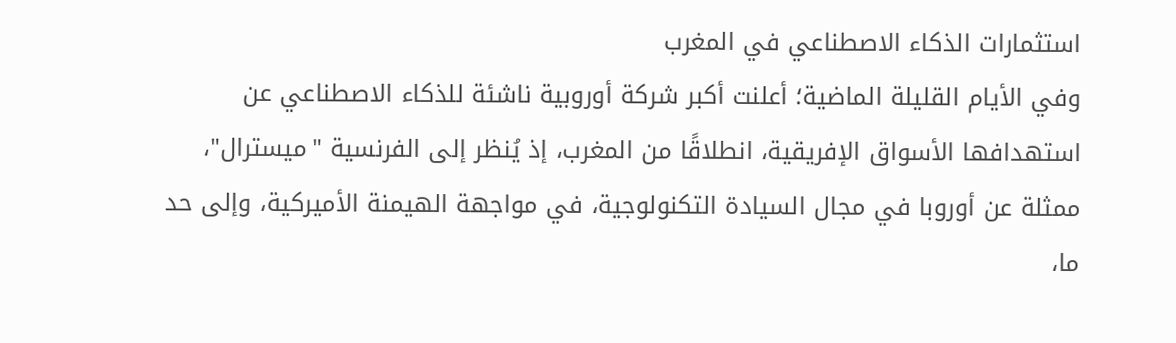استثمارات الذكاء الاصطناعي في المغرب
وفي الأيام القليلة الماضية؛ أعلنت أكبر شركة أوروبية ناشئة للذكاء الاصطناعي عن استهدافها الأسواق الإفريقية، انطلاقًا من المغرب، إذ يُنظر إلى الفرنسية "ميسترال"، ممثلة عن أوروبا في مجال السيادة التكنولوجية، في مواجهة الهيمنة الأميركية، وإلى حد ما،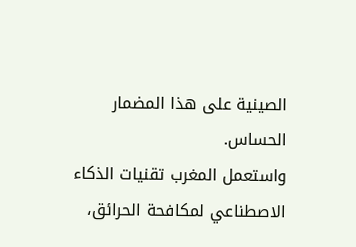الصينية على هذا المضمار الحساس.
واستعمل المغرب تقنيات الذكاء الاصطناعي لمكافحة الحرائق،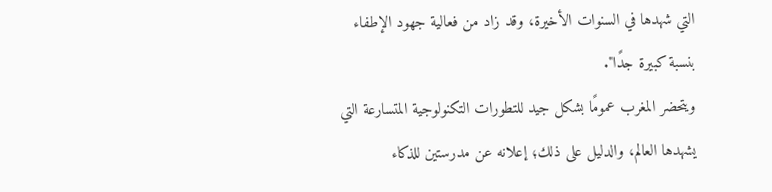التي شهدها في السنوات الأخيرة، وقد زاد من فعالية جهود الإطفاء بنسبة كبيرة جدًا".
ويتحضر المغرب عمومًا بشكل جيد للتطورات التكنولوجية المتسارعة التي يشهدها العالم، والدليل على ذلك؛ إعلانه عن مدرستين للذكاء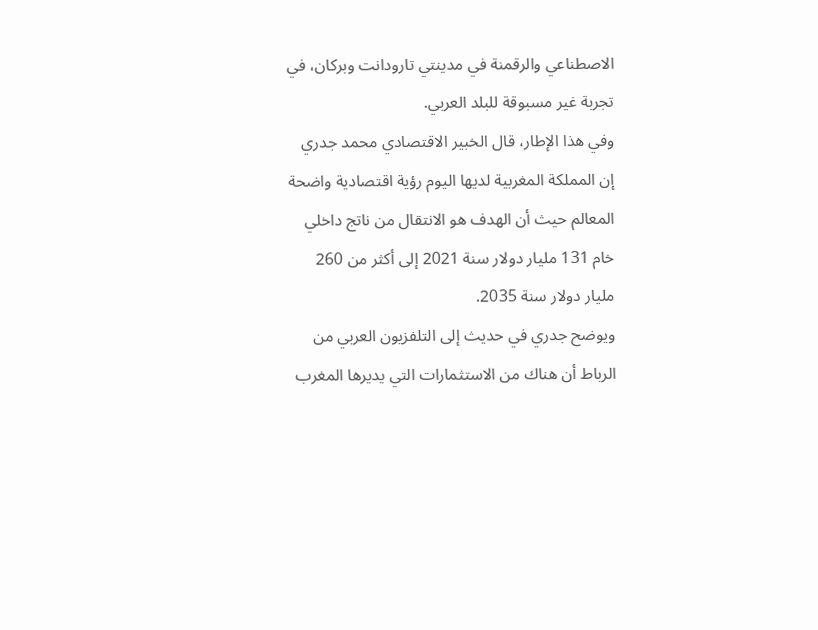الاصطناعي والرقمنة في مدينتي تارودانت وبركان، في تجربة غير مسبوقة للبلد العربي.
وفي هذا الإطار، قال الخبير الاقتصادي محمد جدري إن المملكة المغربية لديها اليوم رؤية اقتصادية واضحة المعالم حيث أن الهدف هو الانتقال من ناتج داخلي خام 131 مليار دولار سنة 2021 إلى أكثر من 260 مليار دولار سنة 2035.
ويوضح جدري في حديث إلى التلفزيون العربي من الرباط أن هناك من الاستثمارات التي يديرها المغرب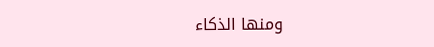ومنها الذكاء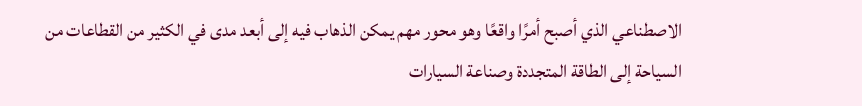الاصطناعي الذي أصبح أمرًا واقعًا وهو محور مهم يمكن الذهاب فيه إلى أبعد مدى في الكثير من القطاعات من السياحة إلى الطاقة المتجددة وصناعة السيارات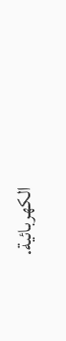الكهربائية.